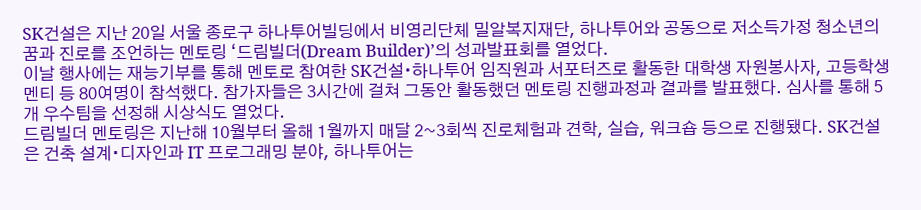SK건설은 지난 20일 서울 종로구 하나투어빌딩에서 비영리단체 밀알복지재단, 하나투어와 공동으로 저소득가정 청소년의 꿈과 진로를 조언하는 멘토링 ‘드림빌더(Dream Builder)’의 성과발표회를 열었다.
이날 행사에는 재능기부를 통해 멘토로 참여한 SK건설∙하나투어 임직원과 서포터즈로 활동한 대학생 자원봉사자, 고등학생 멘티 등 80여명이 참석했다. 참가자들은 3시간에 걸쳐 그동안 활동했던 멘토링 진행과정과 결과를 발표했다. 심사를 통해 5개 우수팀을 선정해 시상식도 열었다.
드림빌더 멘토링은 지난해 10월부터 올해 1월까지 매달 2~3회씩 진로체험과 견학, 실습, 워크숍 등으로 진행됐다. SK건설은 건축 설계∙디자인과 IT 프로그래밍 분야, 하나투어는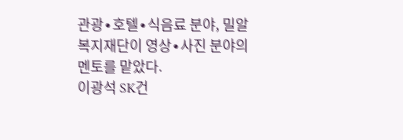관광∙호텔∙식음료 분야, 밀알복지재단이 영상∙사진 분야의 멘토를 맡았다.
이광석 SK건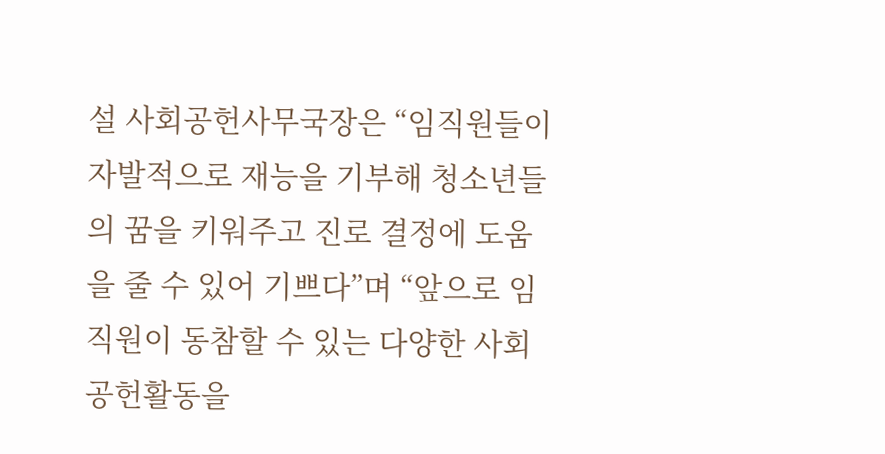설 사회공헌사무국장은 “임직원들이 자발적으로 재능을 기부해 청소년들의 꿈을 키워주고 진로 결정에 도움을 줄 수 있어 기쁘다”며 “앞으로 임직원이 동참할 수 있는 다양한 사회공헌활동을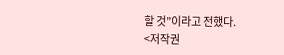할 것”이라고 전했다.
<저작권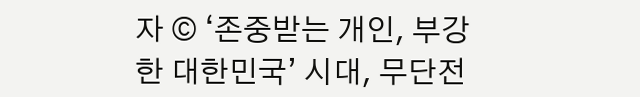자 © ‘존중받는 개인, 부강한 대한민국’ 시대, 무단전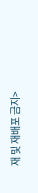재 및 재배포 금지>